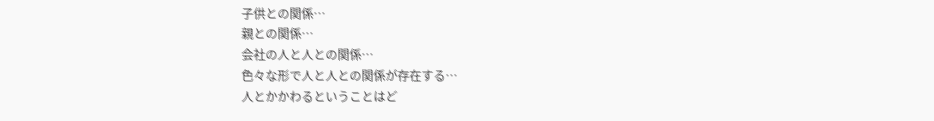子供との関係…
親との関係…
会社の人と人との関係…
色々な形で人と人との関係が存在する…
人とかかわるということはど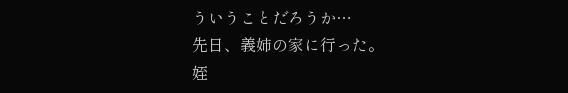ういうことだろうか…
先日、義姉の家に行った。
姪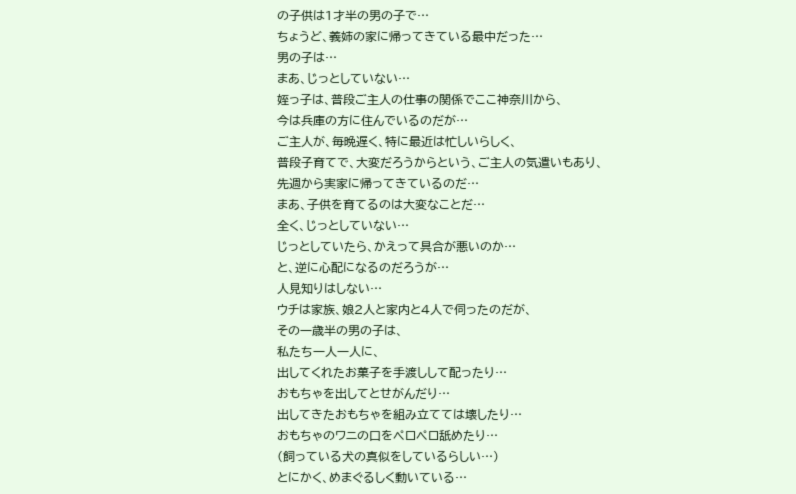の子供は1才半の男の子で…
ちょうど、義姉の家に帰ってきている最中だった…
男の子は…
まあ、じっとしていない…
姪っ子は、普段ご主人の仕事の関係でここ神奈川から、
今は兵庫の方に住んでいるのだが…
ご主人が、毎晩遅く、特に最近は忙しいらしく、
普段子育てで、大変だろうからという、ご主人の気遣いもあり、
先週から実家に帰ってきているのだ…
まあ、子供を育てるのは大変なことだ…
全く、じっとしていない…
じっとしていたら、かえって具合が悪いのか…
と、逆に心配になるのだろうが…
人見知りはしない…
ウチは家族、娘2人と家内と4人で伺ったのだが、
その一歳半の男の子は、
私たち一人一人に、
出してくれたお菓子を手渡しして配ったり…
おもちゃを出してとせがんだり…
出してきたおもちゃを組み立てては壊したり…
おもちゃのワニの口をペロペロ舐めたり…
(飼っている犬の真似をしているらしい…)
とにかく、めまぐるしく動いている…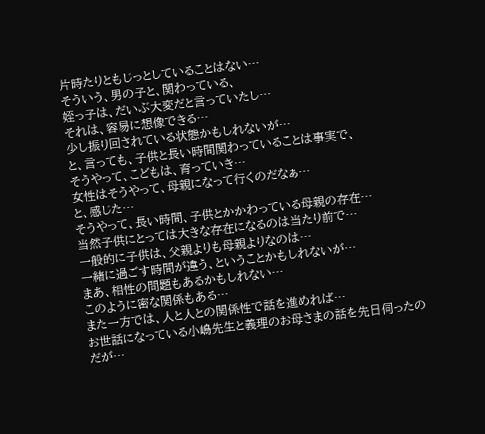片時たりともじっとしていることはない…
そういう、男の子と、関わっている、
姪っ子は、だいぶ大変だと言っていたし…
それは、容易に想像できる…
少し振り回されている状態かもしれないが…
と、言っても、子供と長い時間関わっていることは事実で、
そうやって、こどもは、育っていき…
女性はそうやって、母親になって行くのだなぁ…
と、感じた…
そうやって、長い時間、子供とかかわっている母親の存在…
当然子供にとっては大きな存在になるのは当たり前で…
一般的に子供は、父親よりも母親よりなのは…
一緒に過ごす時間が違う、ということかもしれないが…
まあ、相性の問題もあるかもしれない…
このように密な関係もある…
また一方では、人と人との関係性で話を進めれば…
お世話になっている小嶋先生と義理のお母さまの話を先日伺ったのだが…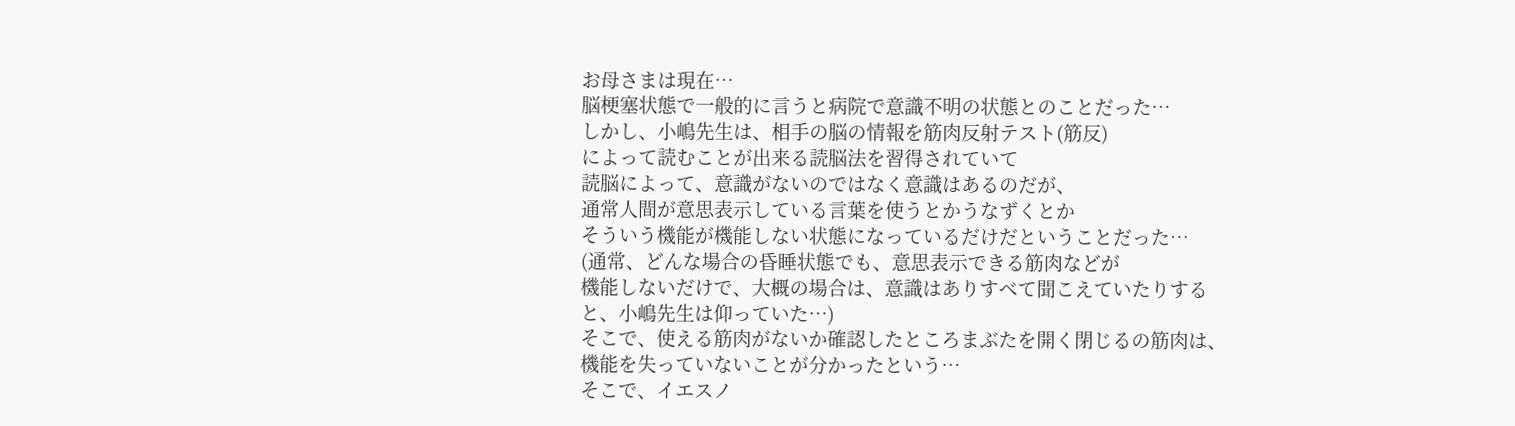お母さまは現在…
脳梗塞状態で一般的に言うと病院で意識不明の状態とのことだった…
しかし、小嶋先生は、相手の脳の情報を筋肉反射テスト(筋反)
によって読むことが出来る読脳法を習得されていて
読脳によって、意識がないのではなく意識はあるのだが、
通常人間が意思表示している言葉を使うとかうなずくとか
そういう機能が機能しない状態になっているだけだということだった…
(通常、どんな場合の昏睡状態でも、意思表示できる筋肉などが
機能しないだけで、大概の場合は、意識はありすべて聞こえていたりする
と、小嶋先生は仰っていた…)
そこで、使える筋肉がないか確認したところまぶたを開く閉じるの筋肉は、
機能を失っていないことが分かったという…
そこで、イエスノ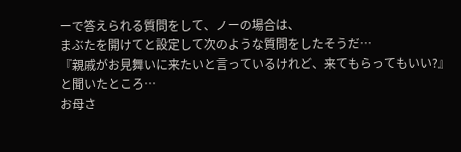ーで答えられる質問をして、ノーの場合は、
まぶたを開けてと設定して次のような質問をしたそうだ…
『親戚がお見舞いに来たいと言っているけれど、来てもらってもいい?』
と聞いたところ…
お母さ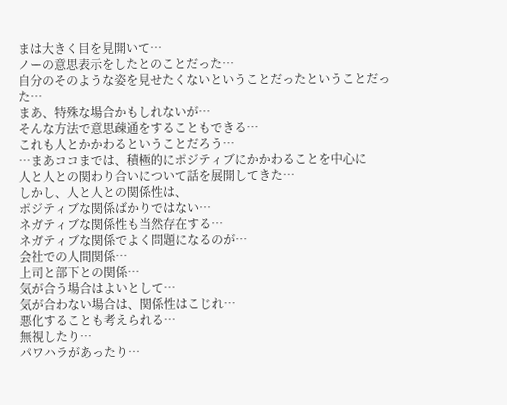まは大きく目を見開いて…
ノーの意思表示をしたとのことだった…
自分のそのような姿を見せたくないということだったということだった…
まあ、特殊な場合かもしれないが…
そんな方法で意思疎通をすることもできる…
これも人とかかわるということだろう…
…まあココまでは、積極的にポジティブにかかわることを中心に
人と人との関わり合いについて話を展開してきた…
しかし、人と人との関係性は、
ポジティブな関係ばかりではない…
ネガティブな関係性も当然存在する…
ネガティブな関係でよく問題になるのが…
会社での人間関係…
上司と部下との関係…
気が合う場合はよいとして…
気が合わない場合は、関係性はこじれ…
悪化することも考えられる…
無視したり…
パワハラがあったり…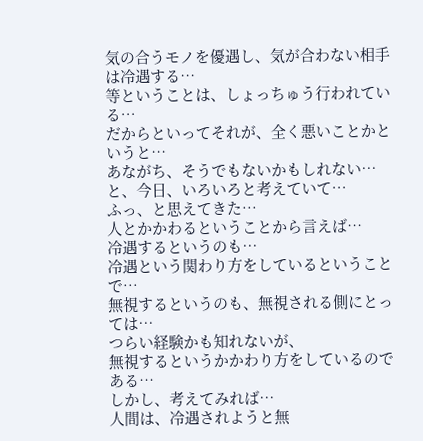気の合うモノを優遇し、気が合わない相手は冷遇する…
等ということは、しょっちゅう行われている…
だからといってそれが、全く悪いことかというと…
あながち、そうでもないかもしれない…
と、今日、いろいろと考えていて…
ふっ、と思えてきた…
人とかかわるということから言えば…
冷遇するというのも…
冷遇という関わり方をしているということで…
無視するというのも、無視される側にとっては…
つらい経験かも知れないが、
無視するというかかわり方をしているのである…
しかし、考えてみれば…
人間は、冷遇されようと無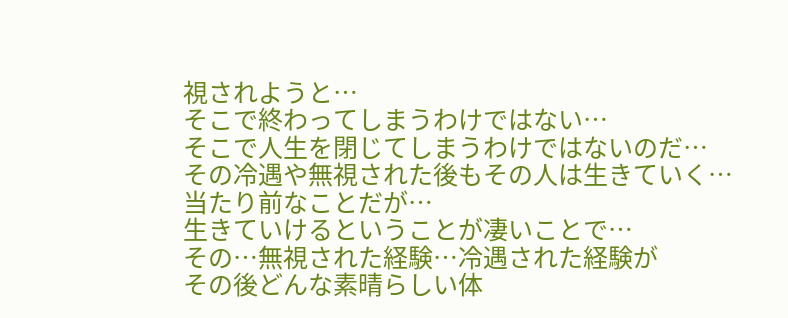視されようと…
そこで終わってしまうわけではない…
そこで人生を閉じてしまうわけではないのだ…
その冷遇や無視された後もその人は生きていく…
当たり前なことだが…
生きていけるということが凄いことで…
その…無視された経験…冷遇された経験が
その後どんな素晴らしい体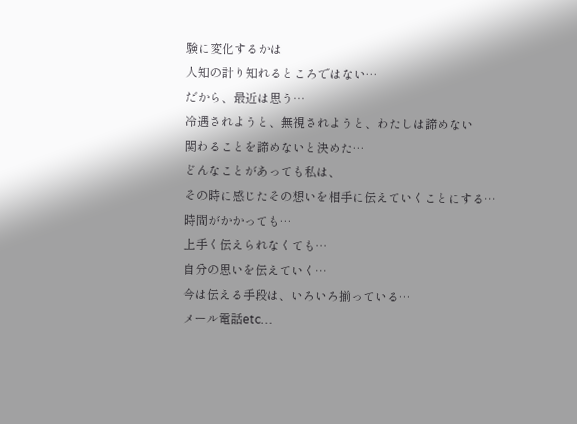験に変化するかは
人知の計り知れるところではない…
だから、最近は思う…
冷遇されようと、無視されようと、わたしは諦めない
関わることを諦めないと決めた…
どんなことがあっても私は、
その時に感じたその想いを相手に伝えていくことにする…
時間がかかっても…
上手く伝えられなくても…
自分の思いを伝えていく…
今は伝える手段は、いろいろ揃っている…
メール電話etc…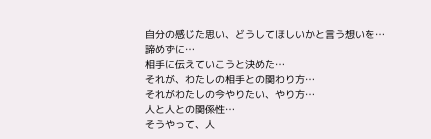自分の感じた思い、どうしてほしいかと言う想いを…
諦めずに…
相手に伝えていこうと決めた…
それが、わたしの相手との関わり方…
それがわたしの今やりたい、やり方…
人と人との関係性…
そうやって、人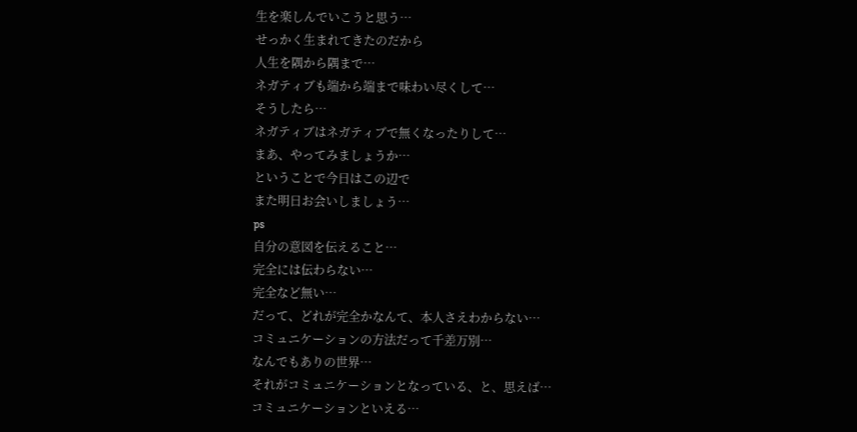生を楽しんでいこうと思う…
せっかく生まれてきたのだから
人生を隅から隅まで…
ネガティブも端から端まで味わい尽くして…
そうしたら…
ネガティブはネガティブで無くなったりして…
まあ、やってみましょうか…
ということで今日はこの辺で
また明日お会いしましょう…
ps
自分の意図を伝えること…
完全には伝わらない…
完全など無い…
だって、どれが完全かなんて、本人さえわからない…
コミュニケーションの方法だって千差万別…
なんでもありの世界…
それがコミュニケーションとなっている、と、思えば…
コミュニケーションといえる…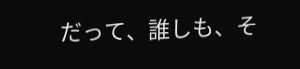だって、誰しも、そ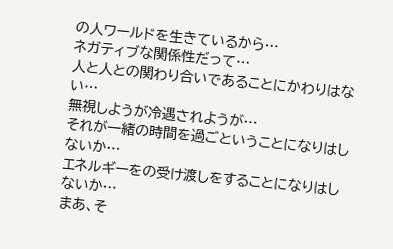の人ワールドを生きているから…
ネガティブな関係性だって…
人と人との関わり合いであることにかわりはない…
無視しようが冷遇されようが…
それが一緒の時間を過ごということになりはしないか…
エネルギーをの受け渡しをすることになりはしないか…
まあ、そ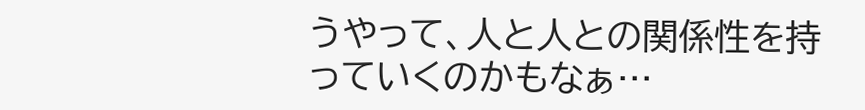うやって、人と人との関係性を持っていくのかもなぁ…